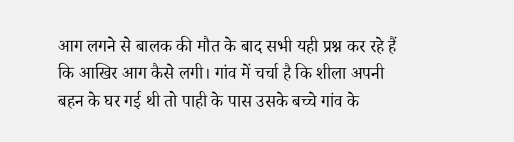आग लगने से बालक की मौत के बाद सभी यही प्रश्न कर रहे हैं कि आखिर आग कैसे लगी। गांव में चर्चा है कि शीला अपनी बहन के घर गई थी तो पाही के पास उसके बच्चे गांव के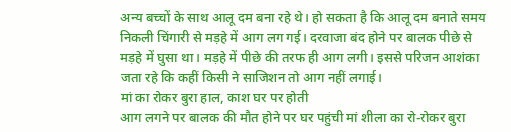अन्य बच्चों के साथ आलू दम बना रहे थे। हो सकता है कि आलू दम बनाते समय निकली चिंगारी से मड़हे में आग लग गई। दरवाजा बंद होने पर बालक पीछे से मड़हे में घुसा था। मड़हे में पीछे की तरफ ही आग लगी। इससे परिजन आशंका जता रहे कि कहीं किसी ने साजिशन तो आग नहीं लगाई।
मां का रोकर बुरा हाल, काश घर पर होती
आग लगने पर बालक की मौत होने पर घर पहुंची मां शीला का रो-रोकर बुरा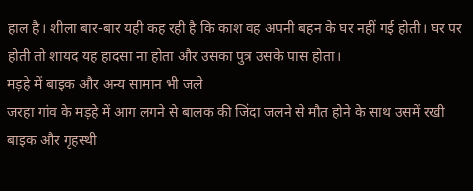हाल है। शीला बार-बार यही कह रही है कि काश वह अपनी बहन के घर नहीं गई होती। घर पर होती तो शायद यह हादसा ना होता और उसका पुत्र उसके पास होता।
मड़हे में बाइक और अन्य सामान भी जले
जरहा गांव के मड़हे में आग लगने से बालक की जिंदा जलने से मौत होने के साथ उसमें रखी बाइक और गृहस्थी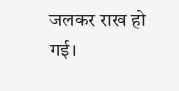जलकर राख हो गई।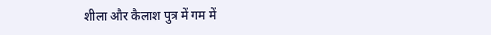शीला और कैलाश पुत्र में गम में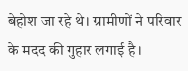बेहोश जा रहे थे। ग्रामीणों ने परिवार के मदद की गुहार लगाई है।